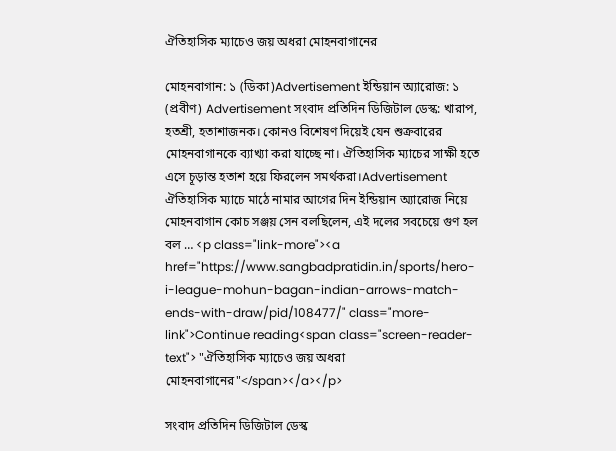ঐতিহাসিক ম্যাচেও জয় অধরা মোহনবাগানের

মোহনবাগান: ১ (ডিকা)Advertisement ইন্ডিয়ান অ্যারোজ: ১ (প্রবীণ) Advertisement সংবাদ প্রতিদিন ডিজিটাল ডেস্ক: খারাপ, হতশ্রী, হতাশাজনক। কোনও বিশেষণ দিয়েই যেন শুক্রবারের মোহনবাগানকে ব্যাখ্যা করা যাচ্ছে না। ঐতিহাসিক ম্যাচের সাক্ষী হতে এসে চূড়ান্ত হতাশ হয়ে ফিরলেন সমর্থকরা।Advertisement ঐতিহাসিক ম্যাচে মাঠে নামার আগের দিন ইন্ডিয়ান অ্যারোজ নিয়ে মোহনবাগান কোচ সঞ্জয় সেন বলছিলেন, এই দলের সবচেয়ে গুণ হল বল … <p class="link-more"><a href="https://www.sangbadpratidin.in/sports/hero-i-league-mohun-bagan-indian-arrows-match-ends-with-draw/pid/108477/" class="more-link">Continue reading<span class="screen-reader-text"> "ঐতিহাসিক ম্যাচেও জয় অধরা মোহনবাগানের"</span></a></p>

সংবাদ প্রতিদিন ডিজিটাল ডেস্ক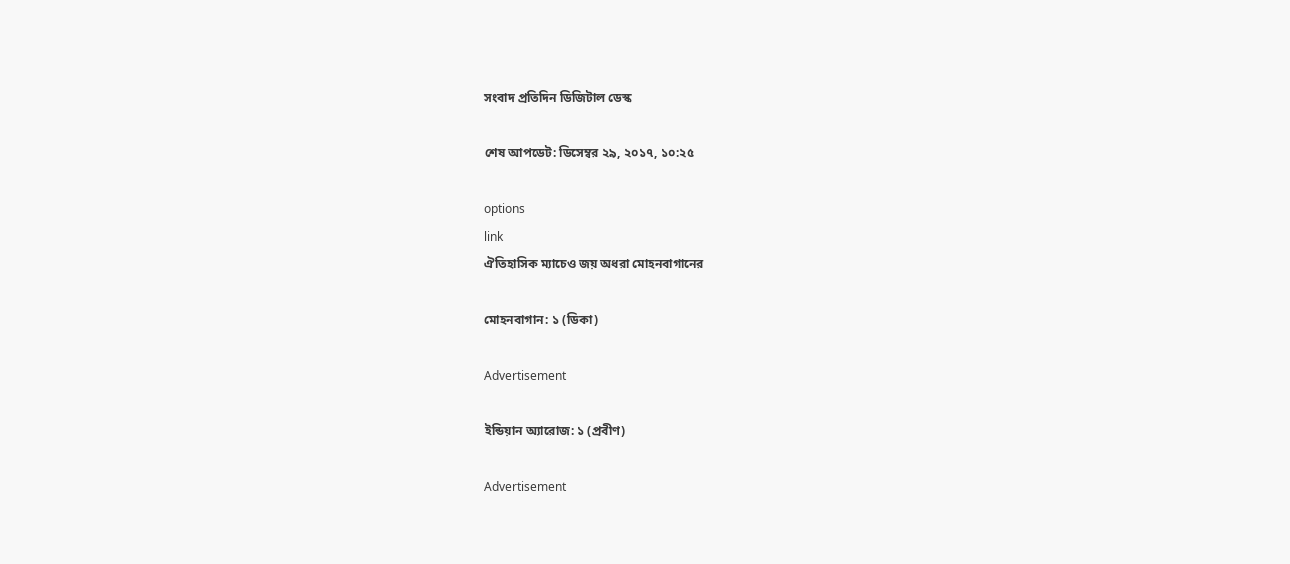সংবাদ প্রতিদিন ডিজিটাল ডেস্ক

শেষ আপডেট: ডিসেম্বর ২৯, ২০১৭, ১০:২৫

options
link
ঐতিহাসিক ম্যাচেও জয় অধরা মোহনবাগানের

মোহনবাগান: ১ (ডিকা)

Advertisement

ইন্ডিয়ান অ্যারোজ: ১ (প্রবীণ)

Advertisement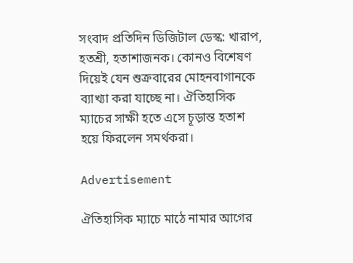সংবাদ প্রতিদিন ডিজিটাল ডেস্ক: খারাপ, হতশ্রী, হতাশাজনক। কোনও বিশেষণ দিয়েই যেন শুক্রবারের মোহনবাগানকে ব্যাখ্যা করা যাচ্ছে না। ঐতিহাসিক ম্যাচের সাক্ষী হতে এসে চূড়ান্ত হতাশ হয়ে ফিরলেন সমর্থকরা।

Advertisement

ঐতিহাসিক ম্যাচে মাঠে নামার আগের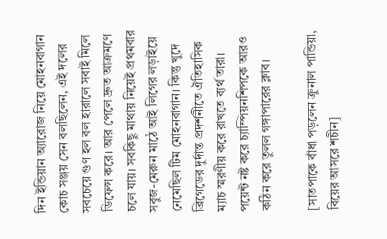দিন ইন্ডিয়ান অ্যারোজ নিয়ে মোহনবাগান কোচ সঞ্জয় সেন বলছিলেন, এই দলের সবচেয়ে গুণ হল বল হারালে সবাই মিলে ডিফেন্স করে। আর পেলে দ্রুত আক্রমণে চলে যায়। সবকিছু মাথায় নিয়েই প্রথমবার সবুজ-মেরুন মাঠে আই লিগের লড়াইয়ে নেমেছিল টিম মোহনবাগান। কিন্তু খুদে ব্রিগেডের দুর্দান্ত প্রদর্শনীতে ঐতিহাসিক ম্যাচ স্মরণীয় করে রাখতে ব্যর্থ তারা। পয়েন্ট নষ্ট করে চ্যাম্পিয়নশিপকে আরও কঠিন করে তুলল গঙ্গাপারের ক্লাব।

[সাতপাকে বাঁধা পড়লেন ক্রুনাল পান্ডিয়া, বিয়ের আসরে শচীন]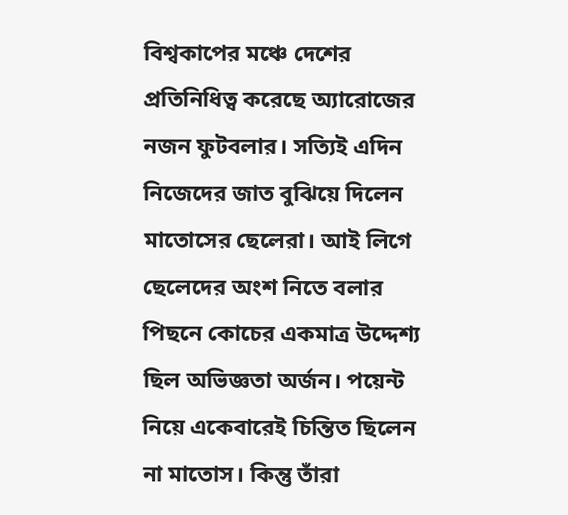বিশ্বকাপের মঞ্চে দেশের প্রতিনিধিত্ব করেছে অ্যারোজের নজন ফুটবলার। সত্যিই এদিন নিজেদের জাত বুঝিয়ে দিলেন মাতোসের ছেলেরা। আই লিগে ছেলেদের অংশ নিতে বলার পিছনে কোচের একমাত্র উদ্দেশ্য ছিল অভিজ্ঞতা অর্জন। পয়েন্ট নিয়ে একেবারেই চিন্তিত ছিলেন না মাতোস। কিন্তু তাঁরা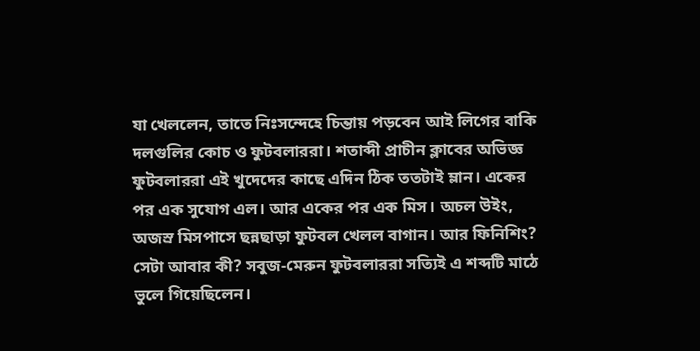যা খেললেন, তাতে নিঃসন্দেহে চিন্তায় পড়বেন আই লিগের বাকি দলগুলির কোচ ও ফুটবলাররা। শতাব্দী প্রাচীন ক্লাবের অভিজ্ঞ ফুটবলাররা এই খুদেদের কাছে এদিন ঠিক ততটাই ম্লান। একের পর এক সুযোগ এল। আর একের পর এক মিস। অচল উইং, অজস্র মিসপাসে ছন্নছাড়া ফুটবল খেলল বাগান। আর ফিনিশিং? সেটা আবার কী? সবুজ-মেরুন ফুটবলাররা সত্যিই এ শব্দটি মাঠে ভুলে গিয়েছিলেন।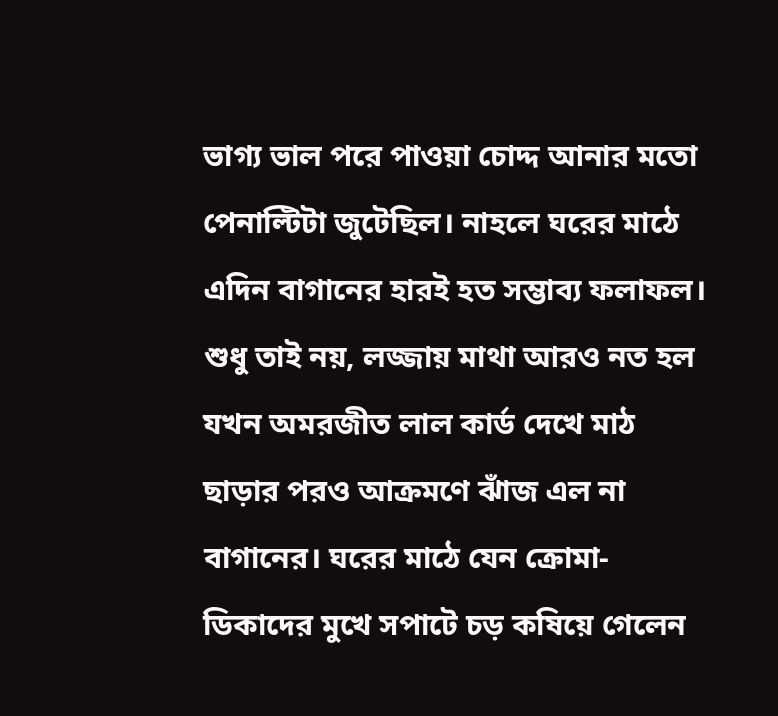ভাগ্য ভাল পরে পাওয়া চোদ্দ আনার মতো পেনাল্টিটা জুটেছিল। নাহলে ঘরের মাঠে এদিন বাগানের হারই হত সম্ভাব্য ফলাফল। শুধু তাই নয়, লজ্জায় মাথা আরও নত হল যখন অমরজীত লাল কার্ড দেখে মাঠ ছাড়ার পরও আক্রমণে ঝাঁজ এল না বাগানের। ঘরের মাঠে যেন ক্রোমা-ডিকাদের মুখে সপাটে চড় কষিয়ে গেলেন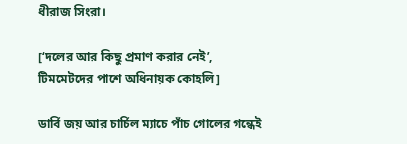ধীরাজ সিংরা।

[‘দলের আর কিছু প্রমাণ করার নেই’, টিমমেটদের পাশে অধিনায়ক কোহলি]

ডার্বি জয় আর চার্চিল ম্যাচে পাঁচ গোলের গন্ধেই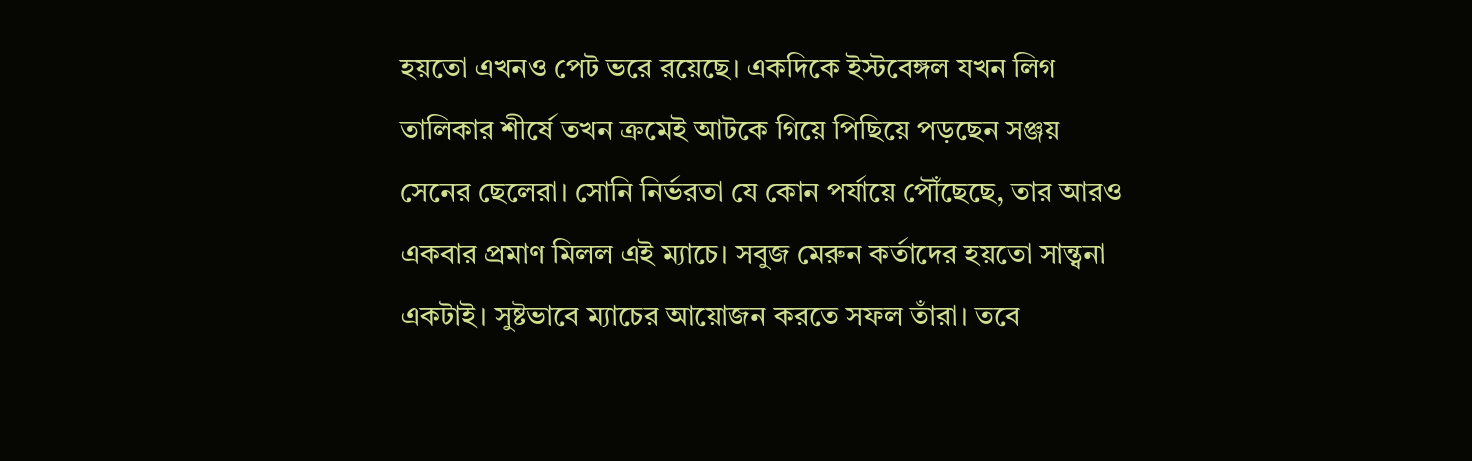হয়তো এখনও পেট ভরে রয়েছে। একদিকে ইস্টবেঙ্গল যখন লিগ তালিকার শীর্ষে তখন ক্রমেই আটকে গিয়ে পিছিয়ে পড়ছেন সঞ্জয় সেনের ছেলেরা। সোনি নির্ভরতা যে কোন পর্যায়ে পৌঁছেছে, তার আরও একবার প্রমাণ মিলল এই ম্যাচে। সবুজ মেরুন কর্তাদের হয়তো সান্ত্বনা একটাই। সুষ্টভাবে ম্যাচের আয়োজন করতে সফল তাঁরা। তবে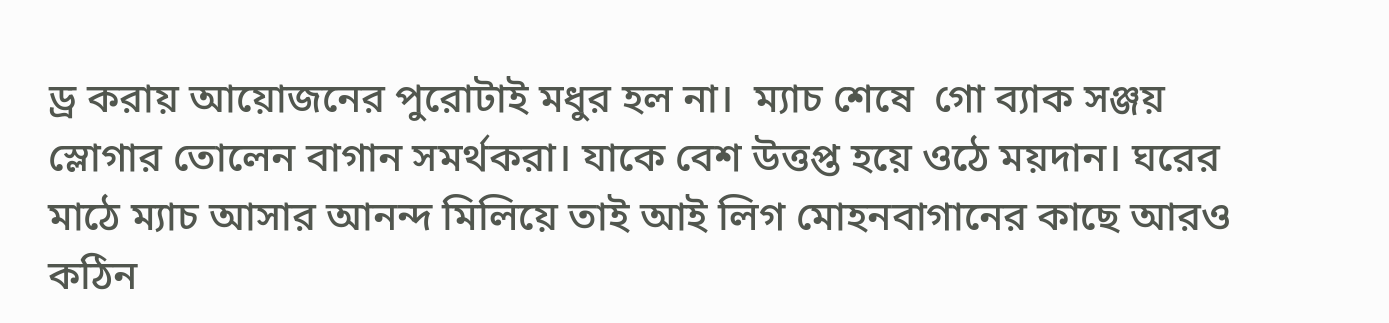ড্র করায় আয়োজনের পুরোটাই মধুর হল না।  ম্যাচ শেষে  গো ব্যাক সঞ্জয় স্লোগার তোলেন বাগান সমর্থকরা। যাকে বেশ উত্তপ্ত হয়ে ওঠে ময়দান। ঘরের মাঠে ম্যাচ আসার আনন্দ মিলিয়ে তাই আই লিগ মোহনবাগানের কাছে আরও কঠিন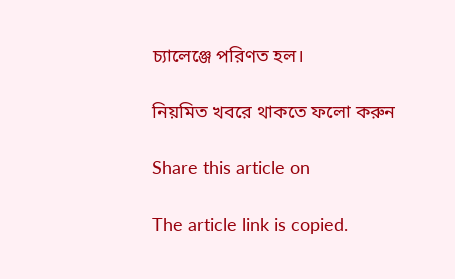চ্যালেঞ্জে পরিণত হল।

নিয়মিত খবরে থাকতে ফলো করুন

Share this article on

The article link is copied.